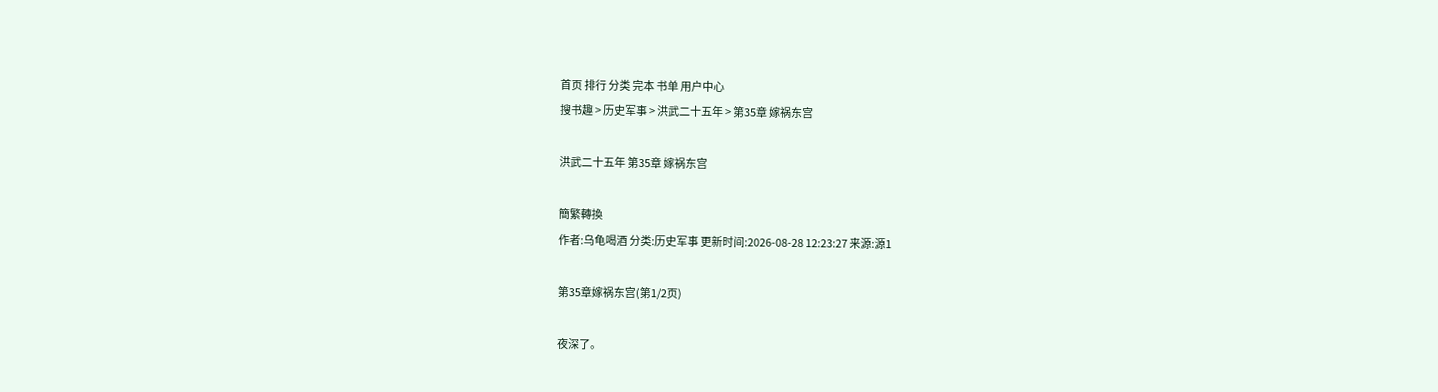首页 排行 分类 完本 书单 用户中心
搜书趣 > 历史军事 > 洪武二十五年 > 第35章 嫁祸东宫

洪武二十五年 第35章 嫁祸东宫

簡繁轉換
作者:乌龟喝酒 分类:历史军事 更新时间:2026-08-28 12:23:27 来源:源1

第35章嫁祸东宫(第1/2页)

夜深了。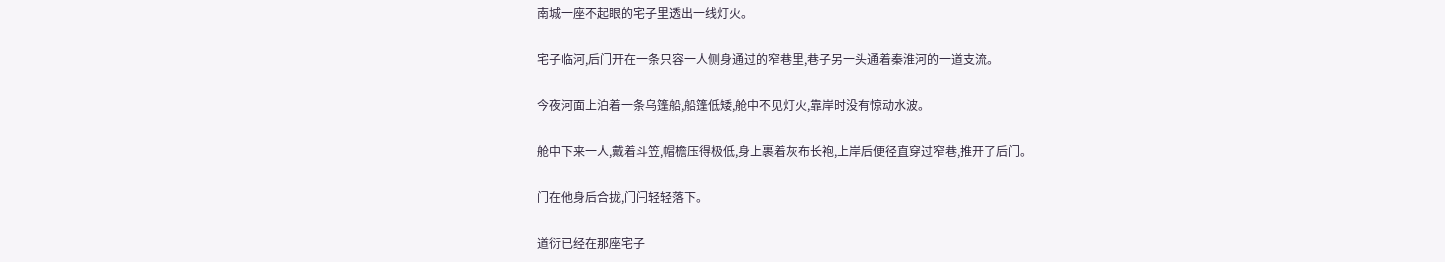南城一座不起眼的宅子里透出一线灯火。

宅子临河,后门开在一条只容一人侧身通过的窄巷里,巷子另一头通着秦淮河的一道支流。

今夜河面上泊着一条乌篷船,船篷低矮,舱中不见灯火,靠岸时没有惊动水波。

舱中下来一人,戴着斗笠,帽檐压得极低,身上裹着灰布长袍,上岸后便径直穿过窄巷,推开了后门。

门在他身后合拢,门闩轻轻落下。

道衍已经在那座宅子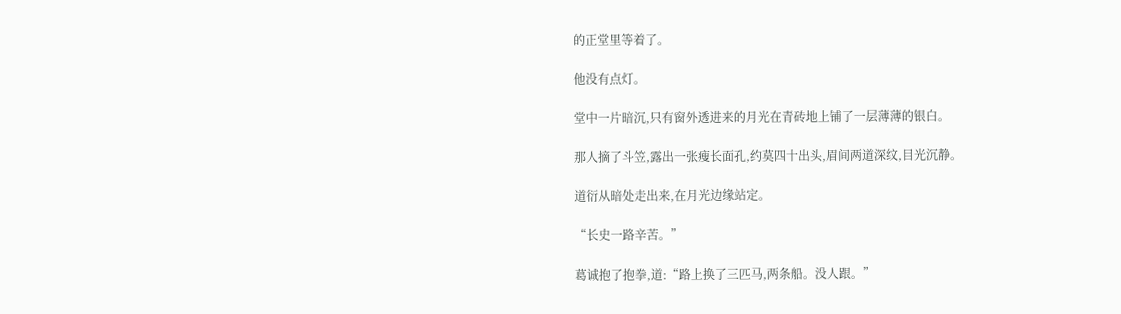的正堂里等着了。

他没有点灯。

堂中一片暗沉,只有窗外透进来的月光在青砖地上铺了一层薄薄的银白。

那人摘了斗笠,露出一张瘦长面孔,约莫四十出头,眉间两道深纹,目光沉静。

道衍从暗处走出来,在月光边缘站定。

“长史一路辛苦。”

葛诚抱了抱拳,道:“路上换了三匹马,两条船。没人跟。”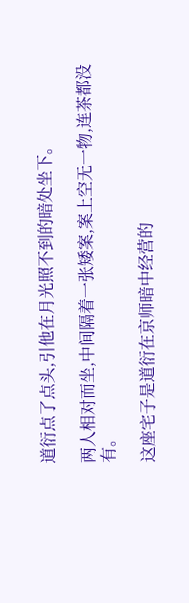道衍点了点头,引他在月光照不到的暗处坐下。

两人相对而坐,中间隔着一张矮案,案上空无一物,连茶都没有。

这座宅子是道衍在京师暗中经营的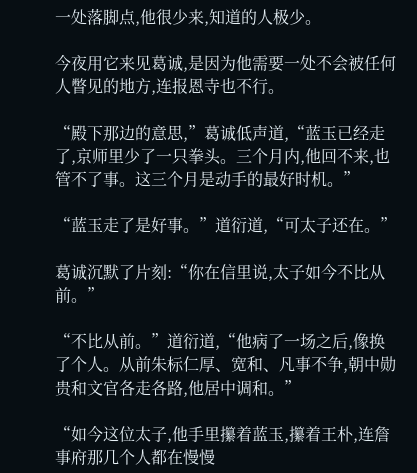一处落脚点,他很少来,知道的人极少。

今夜用它来见葛诚,是因为他需要一处不会被任何人瞥见的地方,连报恩寺也不行。

“殿下那边的意思,”葛诚低声道,“蓝玉已经走了,京师里少了一只拳头。三个月内,他回不来,也管不了事。这三个月是动手的最好时机。”

“蓝玉走了是好事。”道衍道,“可太子还在。”

葛诚沉默了片刻:“你在信里说,太子如今不比从前。”

“不比从前。”道衍道,“他病了一场之后,像换了个人。从前朱标仁厚、宽和、凡事不争,朝中勋贵和文官各走各路,他居中调和。”

“如今这位太子,他手里攥着蓝玉,攥着王朴,连詹事府那几个人都在慢慢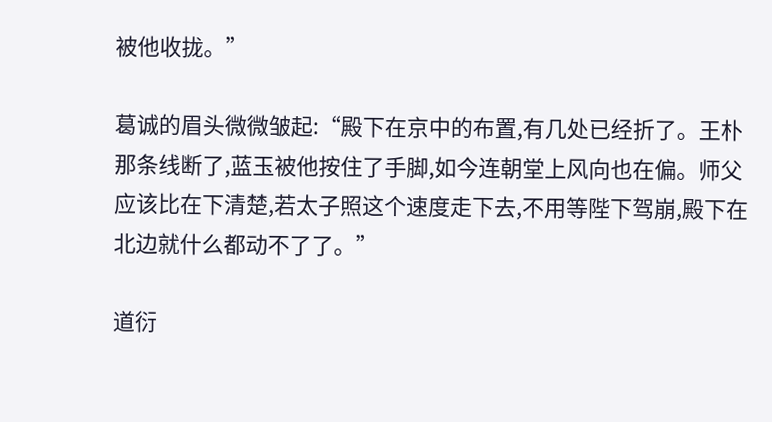被他收拢。”

葛诚的眉头微微皱起:“殿下在京中的布置,有几处已经折了。王朴那条线断了,蓝玉被他按住了手脚,如今连朝堂上风向也在偏。师父应该比在下清楚,若太子照这个速度走下去,不用等陛下驾崩,殿下在北边就什么都动不了了。”

道衍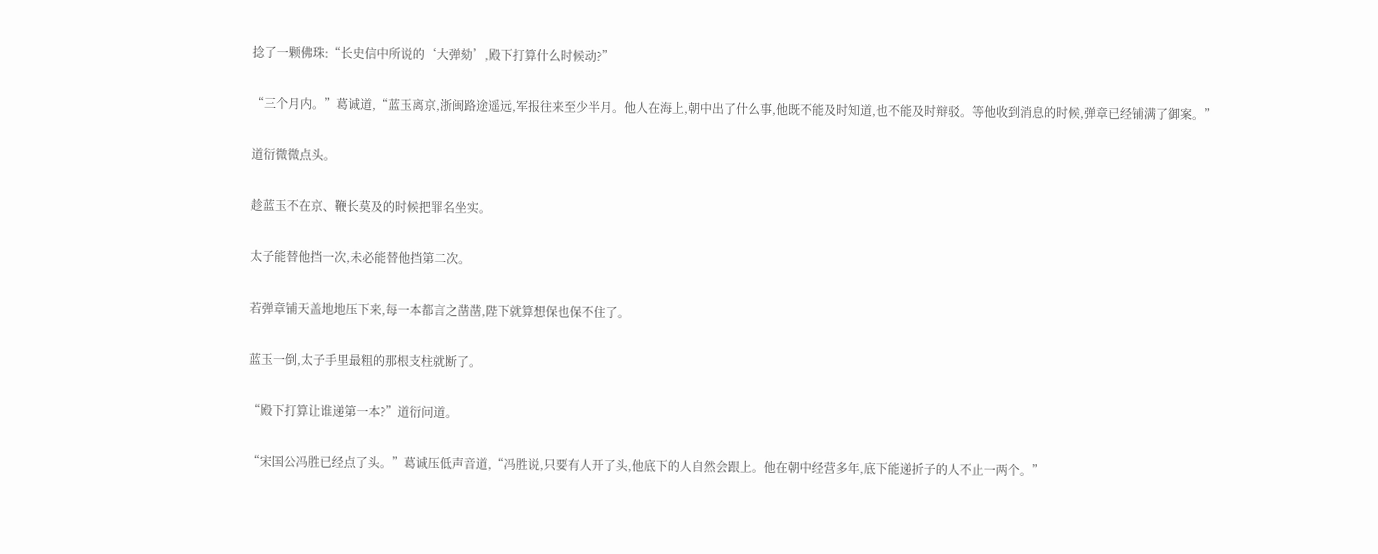捻了一颗佛珠:“长史信中所说的‘大弹劾’,殿下打算什么时候动?”

“三个月内。”葛诚道,“蓝玉离京,浙闽路途遥远,军报往来至少半月。他人在海上,朝中出了什么事,他既不能及时知道,也不能及时辩驳。等他收到消息的时候,弹章已经铺满了御案。”

道衍微微点头。

趁蓝玉不在京、鞭长莫及的时候把罪名坐实。

太子能替他挡一次,未必能替他挡第二次。

若弹章铺天盖地地压下来,每一本都言之凿凿,陛下就算想保也保不住了。

蓝玉一倒,太子手里最粗的那根支柱就断了。

“殿下打算让谁递第一本?”道衍问道。

“宋国公冯胜已经点了头。”葛诚压低声音道,“冯胜说,只要有人开了头,他底下的人自然会跟上。他在朝中经营多年,底下能递折子的人不止一两个。”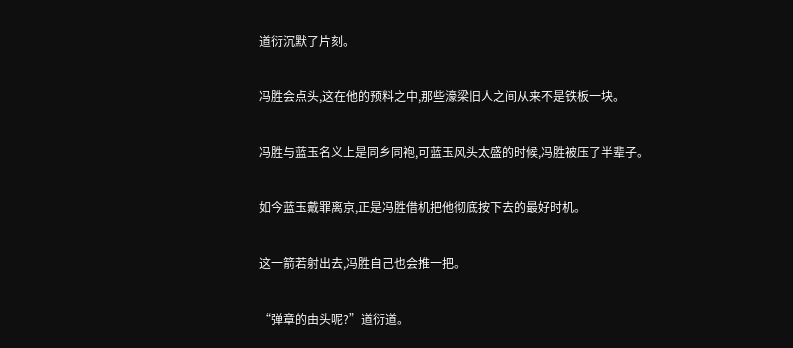道衍沉默了片刻。

冯胜会点头,这在他的预料之中,那些濠梁旧人之间从来不是铁板一块。

冯胜与蓝玉名义上是同乡同袍,可蓝玉风头太盛的时候,冯胜被压了半辈子。

如今蓝玉戴罪离京,正是冯胜借机把他彻底按下去的最好时机。

这一箭若射出去,冯胜自己也会推一把。

“弹章的由头呢?”道衍道。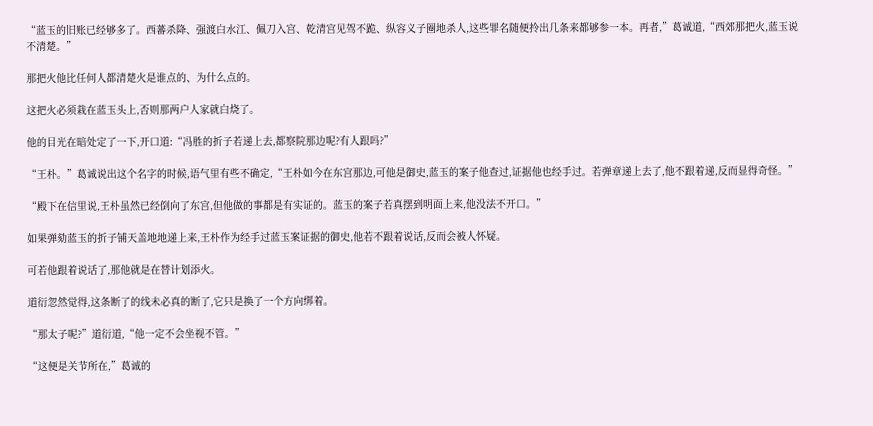“蓝玉的旧账已经够多了。西蕃杀降、强渡白水江、佩刀入宫、乾清宫见驾不跪、纵容义子圈地杀人,这些罪名随便拎出几条来都够参一本。再者,”葛诚道,“西郊那把火,蓝玉说不清楚。”

那把火他比任何人都清楚火是谁点的、为什么点的。

这把火必须栽在蓝玉头上,否则那两户人家就白烧了。

他的目光在暗处定了一下,开口道:“冯胜的折子若递上去,都察院那边呢?有人跟吗?”

“王朴。”葛诚说出这个名字的时候,语气里有些不确定,“王朴如今在东宫那边,可他是御史,蓝玉的案子他查过,证据他也经手过。若弹章递上去了,他不跟着递,反而显得奇怪。”

“殿下在信里说,王朴虽然已经倒向了东宫,但他做的事都是有实证的。蓝玉的案子若真摆到明面上来,他没法不开口。”

如果弹劾蓝玉的折子铺天盖地地递上来,王朴作为经手过蓝玉案证据的御史,他若不跟着说话,反而会被人怀疑。

可若他跟着说话了,那他就是在替计划添火。

道衍忽然觉得,这条断了的线未必真的断了,它只是换了一个方向绑着。

“那太子呢?”道衍道,“他一定不会坐视不管。”

“这便是关节所在,”葛诚的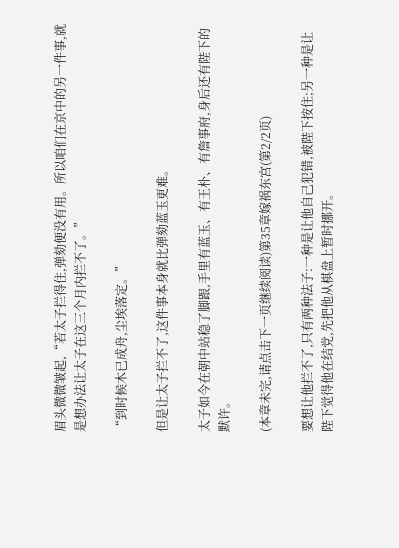眉头微微皱起,“若太子拦得住,弹劾便没有用。所以咱们在京中的另一件事,就是想办法让太子在这三个月内拦不了。”

“到时候木已成舟,尘埃落定。”

但是让太子拦不了,这件事本身就比弹劾蓝玉更难。

太子如今在朝中站稳了脚跟,手里有蓝玉、有王朴、有詹事府,身后还有陛下的默许。

(本章未完,请点击下一页继续阅读)第35章嫁祸东宫(第2/2页)

要想让他拦不了,只有两种法子:一种是让他自己犯错,被陛下按住;另一种是让陛下觉得他在结党,先把他从棋盘上暂时挪开。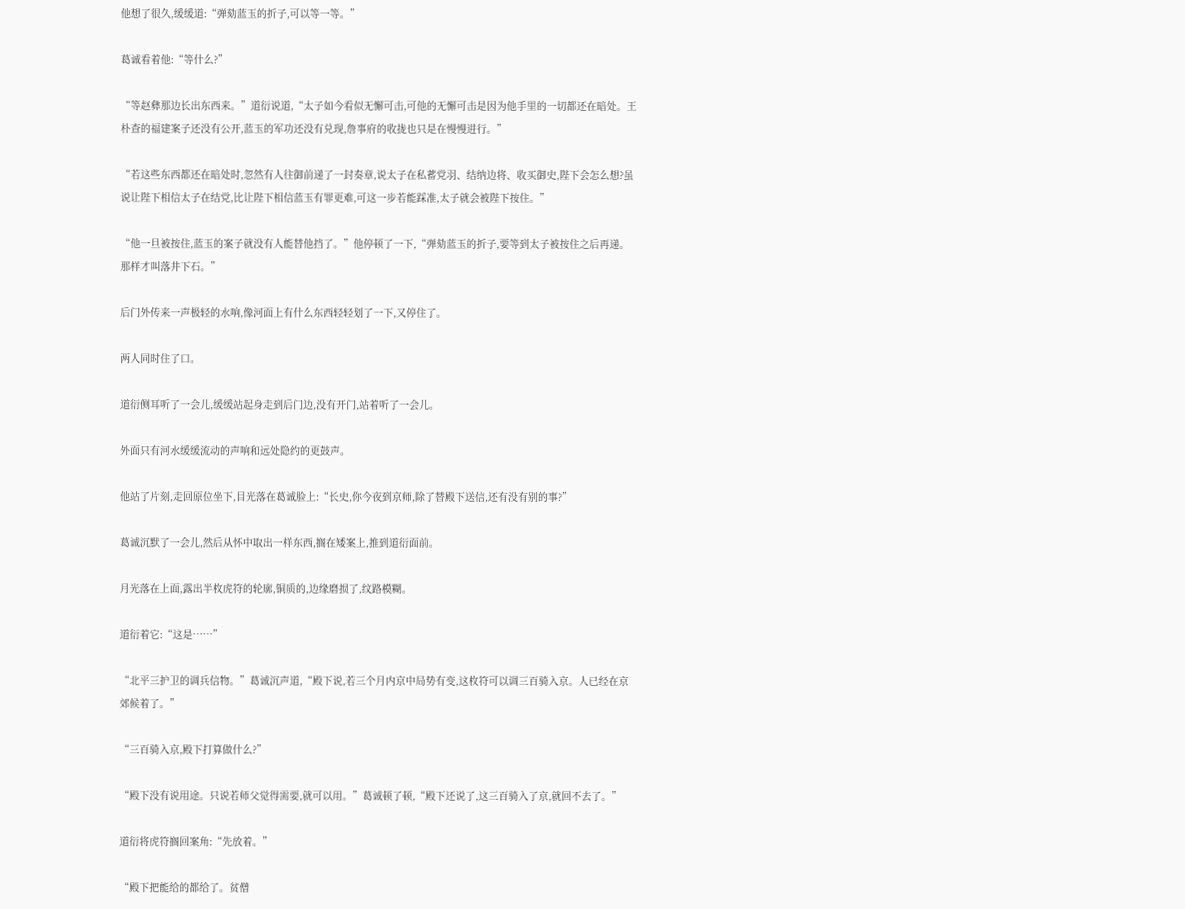他想了很久,缓缓道:“弹劾蓝玉的折子,可以等一等。”

葛诚看着他:“等什么?”

“等赵彝那边长出东西来。”道衍说道,“太子如今看似无懈可击,可他的无懈可击是因为他手里的一切都还在暗处。王朴查的福建案子还没有公开,蓝玉的军功还没有兑现,詹事府的收拢也只是在慢慢进行。”

“若这些东西都还在暗处时,忽然有人往御前递了一封奏章,说太子在私蓄党羽、结纳边将、收买御史,陛下会怎么想?虽说让陛下相信太子在结党,比让陛下相信蓝玉有罪更难,可这一步若能踩准,太子就会被陛下按住。”

“他一旦被按住,蓝玉的案子就没有人能替他挡了。”他停顿了一下,“弹劾蓝玉的折子,要等到太子被按住之后再递。那样才叫落井下石。”

后门外传来一声极轻的水响,像河面上有什么东西轻轻划了一下,又停住了。

两人同时住了口。

道衍侧耳听了一会儿,缓缓站起身走到后门边,没有开门,站着听了一会儿。

外面只有河水缓缓流动的声响和远处隐约的更鼓声。

他站了片刻,走回原位坐下,目光落在葛诚脸上:“长史,你今夜到京师,除了替殿下送信,还有没有别的事?”

葛诚沉默了一会儿,然后从怀中取出一样东西,搁在矮案上,推到道衍面前。

月光落在上面,露出半枚虎符的轮廓,铜质的,边缘磨损了,纹路模糊。

道衍着它:“这是……”

“北平三护卫的调兵信物。”葛诚沉声道,“殿下说,若三个月内京中局势有变,这枚符可以调三百骑入京。人已经在京郊候着了。”

“三百骑入京,殿下打算做什么?”

“殿下没有说用途。只说若师父觉得需要,就可以用。”葛诚顿了顿,“殿下还说了,这三百骑入了京,就回不去了。”

道衍将虎符搁回案角:“先放着。”

“殿下把能给的都给了。贫僧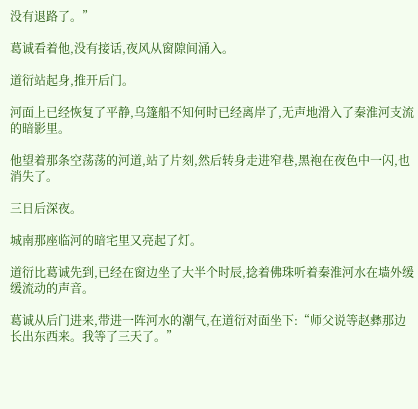没有退路了。”

葛诚看着他,没有接话,夜风从窗隙间涌入。

道衍站起身,推开后门。

河面上已经恢复了平静,乌篷船不知何时已经离岸了,无声地滑入了秦淮河支流的暗影里。

他望着那条空荡荡的河道,站了片刻,然后转身走进窄巷,黑袍在夜色中一闪,也消失了。

三日后深夜。

城南那座临河的暗宅里又亮起了灯。

道衍比葛诚先到,已经在窗边坐了大半个时辰,捻着佛珠听着秦淮河水在墙外缓缓流动的声音。

葛诚从后门进来,带进一阵河水的潮气,在道衍对面坐下:“师父说等赵彝那边长出东西来。我等了三天了。”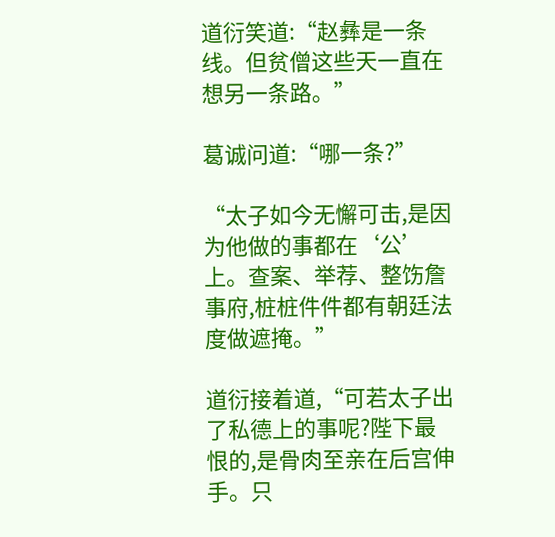道衍笑道:“赵彝是一条线。但贫僧这些天一直在想另一条路。”

葛诚问道:“哪一条?”

“太子如今无懈可击,是因为他做的事都在‘公’上。查案、举荐、整饬詹事府,桩桩件件都有朝廷法度做遮掩。”

道衍接着道,“可若太子出了私德上的事呢?陛下最恨的,是骨肉至亲在后宫伸手。只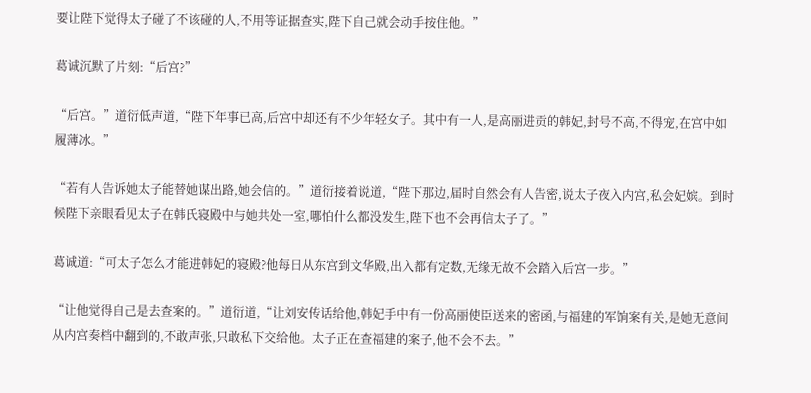要让陛下觉得太子碰了不该碰的人,不用等证据查实,陛下自己就会动手按住他。”

葛诚沉默了片刻:“后宫?”

“后宫。”道衍低声道,“陛下年事已高,后宫中却还有不少年轻女子。其中有一人,是高丽进贡的韩妃,封号不高,不得宠,在宫中如履薄冰。”

“若有人告诉她太子能替她谋出路,她会信的。”道衍接着说道,“陛下那边,届时自然会有人告密,说太子夜入内宫,私会妃嫔。到时候陛下亲眼看见太子在韩氏寝殿中与她共处一室,哪怕什么都没发生,陛下也不会再信太子了。”

葛诚道:“可太子怎么才能进韩妃的寝殿?他每日从东宫到文华殿,出入都有定数,无缘无故不会踏入后宫一步。”

“让他觉得自己是去查案的。”道衍道,“让刘安传话给他,韩妃手中有一份高丽使臣送来的密函,与福建的军饷案有关,是她无意间从内宫奏档中翻到的,不敢声张,只敢私下交给他。太子正在查福建的案子,他不会不去。”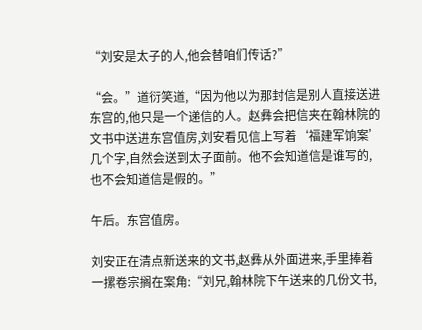“刘安是太子的人,他会替咱们传话?”

“会。”道衍笑道,“因为他以为那封信是别人直接送进东宫的,他只是一个递信的人。赵彝会把信夹在翰林院的文书中送进东宫值房,刘安看见信上写着‘福建军饷案’几个字,自然会送到太子面前。他不会知道信是谁写的,也不会知道信是假的。”

午后。东宫值房。

刘安正在清点新送来的文书,赵彝从外面进来,手里捧着一摞卷宗搁在案角:“刘兄,翰林院下午送来的几份文书,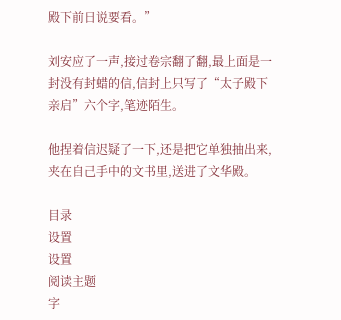殿下前日说要看。”

刘安应了一声,接过卷宗翻了翻,最上面是一封没有封蜡的信,信封上只写了“太子殿下亲启”六个字,笔迹陌生。

他捏着信迟疑了一下,还是把它单独抽出来,夹在自己手中的文书里,送进了文华殿。

目录
设置
设置
阅读主题
字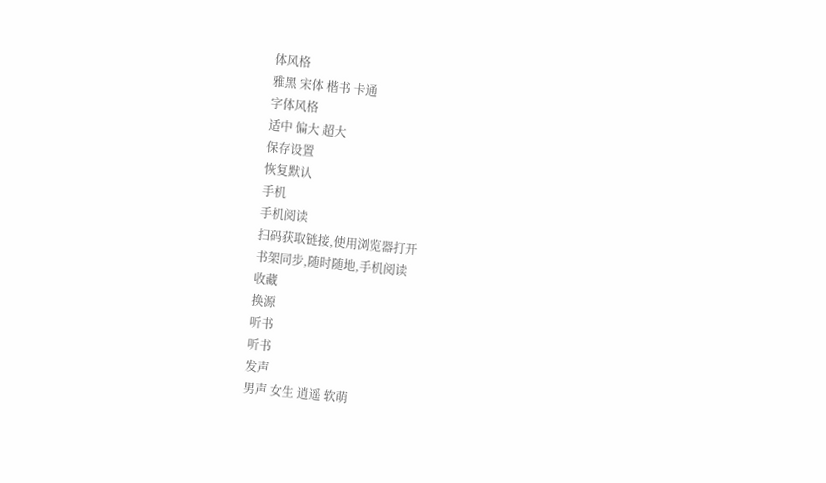体风格
雅黑 宋体 楷书 卡通
字体风格
适中 偏大 超大
保存设置
恢复默认
手机
手机阅读
扫码获取链接,使用浏览器打开
书架同步,随时随地,手机阅读
收藏
换源
听书
听书
发声
男声 女生 逍遥 软萌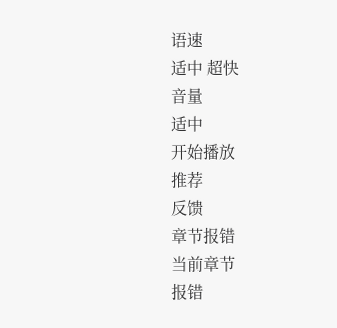语速
适中 超快
音量
适中
开始播放
推荐
反馈
章节报错
当前章节
报错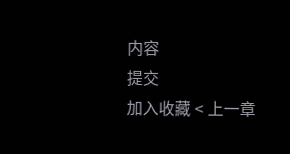内容
提交
加入收藏 < 上一章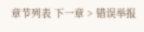章节列表 下一章 > 错误举报